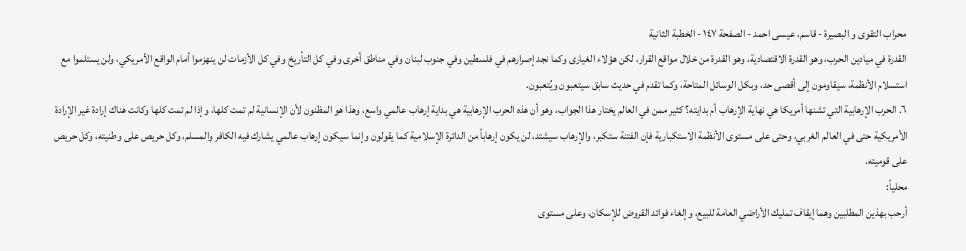محراب التقوى و البصيرة - قاسم، عيسى احمد - الصفحة ١٤٧ - الخطبة الثانية
القدرة في ميادين الحرب، وهو القدرة الاقتصادية، وهو القدرة من خلال مواقع القرار، لكن هؤلاء الغيارى وكما نجد إصرارهم في فلسطين وفي جنوب لبنان وفي مناطق أخرى وفي كل التأريخ وفي كل الأزمات لن ينهزموا أمام الواقع الأمريكي، ولن يستلموا مع استسلام الأنظمة، سيقاومون إلى أقصى حد، وبكل الوسائل المتاحة، وكما تقدم في حديث سابق سيتعبون ويُتعبون.
٦. الحرب الإرهابية التي تشنها أمريكا هي نهاية الإرهاب أم بدايته؟ كثير ممن في العالم يختار هذا الجواب، وهو أن هذه الحرب الإرهابية هي بداية إرهاب عالمي واسع، وهذا هو المظنون لأن الإنسانية لم تمت كلها، وإذا لم تمت كلها وكانت هناك إرادة غير الإرادة الأمريكية حتى في العالم الغربي، وحتى على مستوى الأنظمة الاستكبارية فإن الفتنة ستكبر، والإرهاب سيشتد، لن يكون إرهاباً من الدائرة الإسلامية كما يقولون وإنما سيكون إرهاب عالمي يشارك فيه الكافر والمسلم، وكل حريص على وطنيته، وكل حريص على قوميته.
محلياً:
أرحب بهذين المطلبين وهما إيقاف تمليك الأراضي العامة للبيع، وإلغاء فوائد القروض للإسكان، وعلى مستوى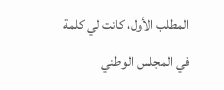المطلب الأول، كانت لي كلمة في المجلس الوطني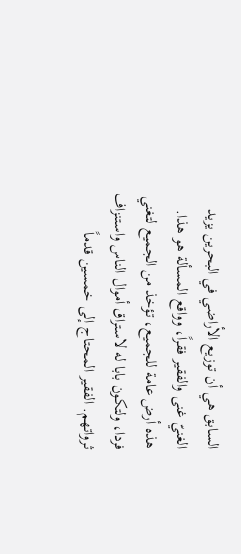السابق هي أن توزيع الأراضي في البحرين يزيد الغنيّ غنى والفقير فقراً، وواقع المسألة هو هذا. هذه أرض عامة للجميع، تؤخذ من الجميع لتغني فردا، ولتكون بابا له لاستراق أموال الناس واستنزاف ثرواتهم. الفقير المحتاج إلى خمسين قدماً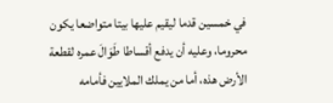في خمسين قدما ليقيم عليها بيتا متواضعا يكون محروما، وعليه أن يدفع أقساطا طَوَالَ عمره لقطعة الأرض هذه، أما من يملك الملايين فأمامه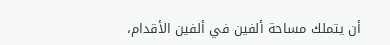أن يتملك مساحة ألفين في ألفين الأقدام،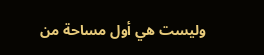وليست هي أول مساحة من